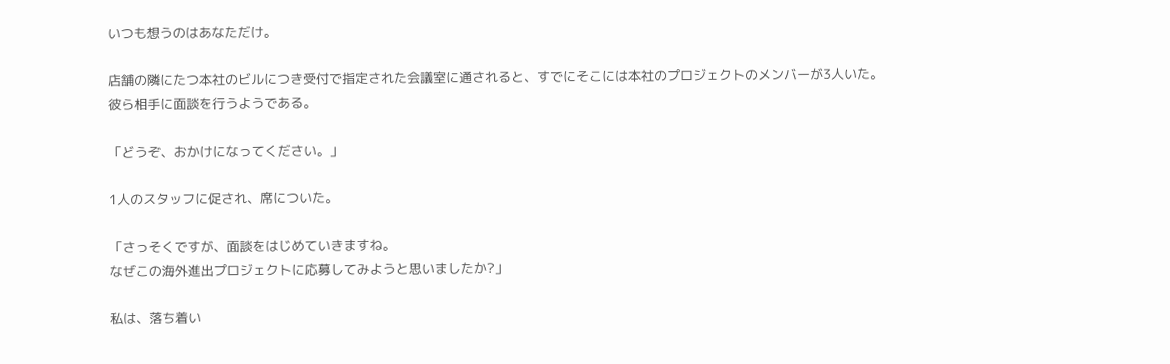いつも想うのはあなただけ。

店舗の隣にたつ本社のビルにつき受付で指定された会議室に通されると、すでにそこには本社のプロジェクトのメンバーが3人いた。
彼ら相手に面談を行うようである。

「どうぞ、おかけになってください。」

1人のスタッフに促され、席についた。

「さっそくですが、面談をはじめていきますね。
なぜこの海外進出プロジェクトに応募してみようと思いましたか?」

私は、落ち着い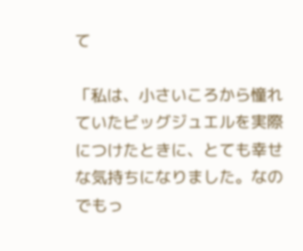て

「私は、小さいころから憧れていたビッグジュエルを実際につけたときに、とても幸せな気持ちになりました。なのでもっ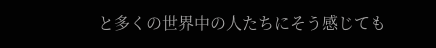と多くの世界中の人たちにそう感じても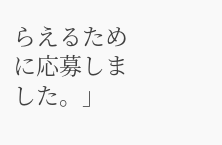らえるために応募しました。」